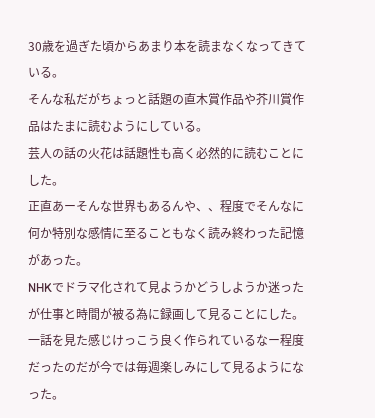30歳を過ぎた頃からあまり本を読まなくなってきている。
そんな私だがちょっと話題の直木賞作品や芥川賞作品はたまに読むようにしている。
芸人の話の火花は話題性も高く必然的に読むことにした。
正直あーそんな世界もあるんや、、程度でそんなに何か特別な感情に至ることもなく読み終わった記憶があった。
NHKでドラマ化されて見ようかどうしようか迷ったが仕事と時間が被る為に録画して見ることにした。
一話を見た感じけっこう良く作られているなー程度だったのだが今では毎週楽しみにして見るようになった。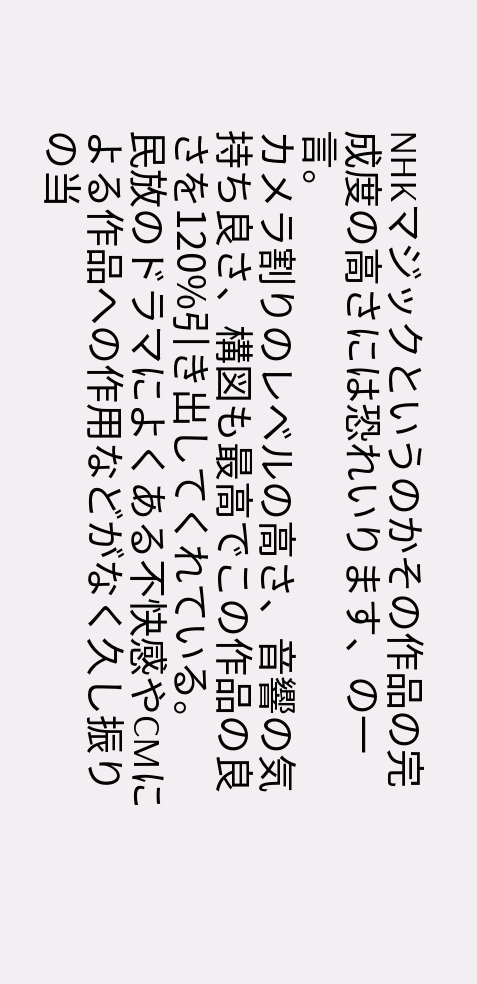NHKマジックというのかその作品の完成度の高さには恐れいります、の一言。
カメラ割りのレベルの高さ、音響の気持ち良さ、構図も最高でこの作品の良さを120%引き出してくれている。
民放のドラマによくある不快感やCMによる作品への作用などがなく久し振りの当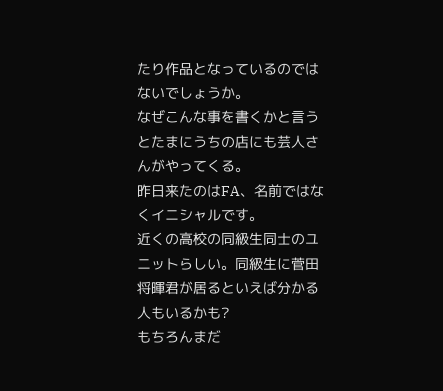たり作品となっているのではないでしょうか。
なぜこんな事を書くかと言うとたまにうちの店にも芸人さんがやってくる。
昨日来たのはFA、名前ではなくイニシャルです。
近くの高校の同級生同士のユニットらしい。同級生に菅田将暉君が居るといえば分かる人もいるかも?
もちろんまだ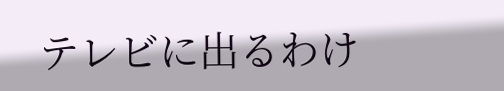テレビに出るわけ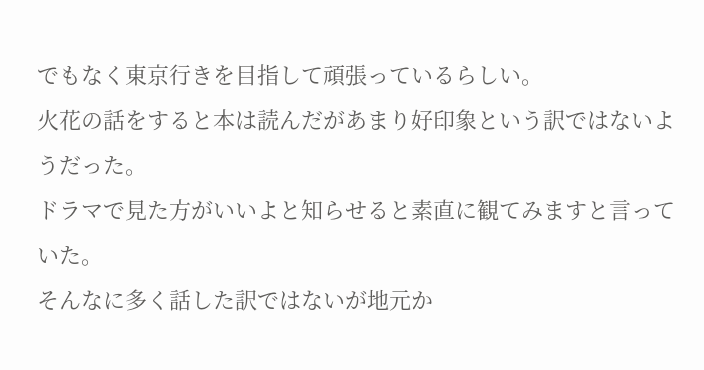でもなく東京行きを目指して頑張っているらしい。
火花の話をすると本は読んだがあまり好印象という訳ではないようだった。
ドラマで見た方がいいよと知らせると素直に観てみますと言っていた。
そんなに多く話した訳ではないが地元か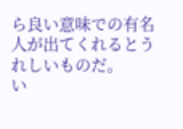ら良い意味での有名人が出てくれるとうれしいものだ。
い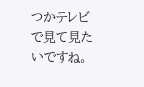つかテレビで見て見たいですね。